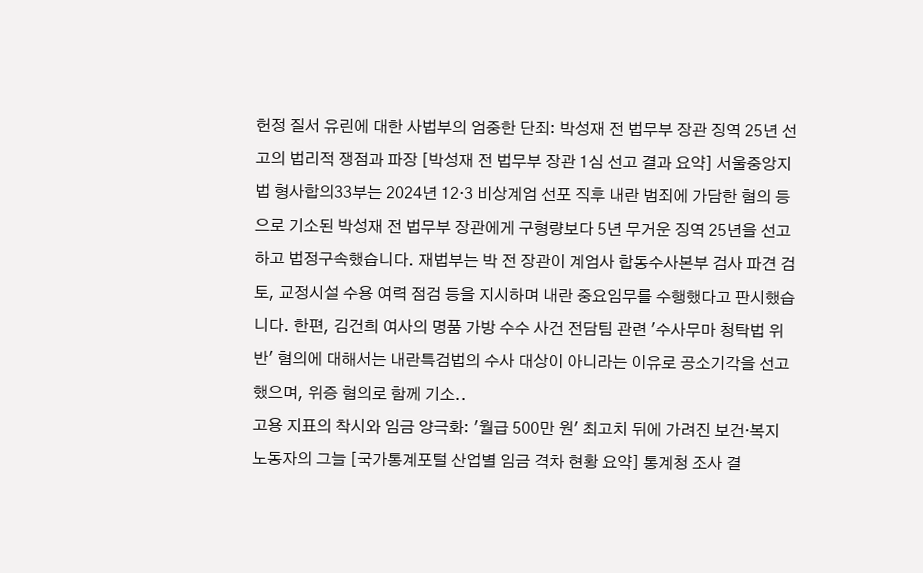헌정 질서 유린에 대한 사법부의 엄중한 단죄: 박성재 전 법무부 장관 징역 25년 선고의 법리적 쟁점과 파장 [박성재 전 법무부 장관 1심 선고 결과 요약] 서울중앙지법 형사합의33부는 2024년 12·3 비상계엄 선포 직후 내란 범죄에 가담한 혐의 등으로 기소된 박성재 전 법무부 장관에게 구형량보다 5년 무거운 징역 25년을 선고하고 법정구속했습니다. 재법부는 박 전 장관이 계엄사 합동수사본부 검사 파견 검토, 교정시설 수용 여력 점검 등을 지시하며 내란 중요임무를 수행했다고 판시했습니다. 한편, 김건희 여사의 명품 가방 수수 사건 전담팀 관련 '수사무마 청탁법 위반' 혐의에 대해서는 내란특검법의 수사 대상이 아니라는 이유로 공소기각을 선고했으며, 위증 혐의로 함께 기소..
고용 지표의 착시와 임금 양극화: '월급 500만 원' 최고치 뒤에 가려진 보건·복지 노동자의 그늘 [국가통계포털 산업별 임금 격차 현황 요약] 통계청 조사 결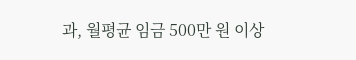과, 월평균 임금 500만 원 이상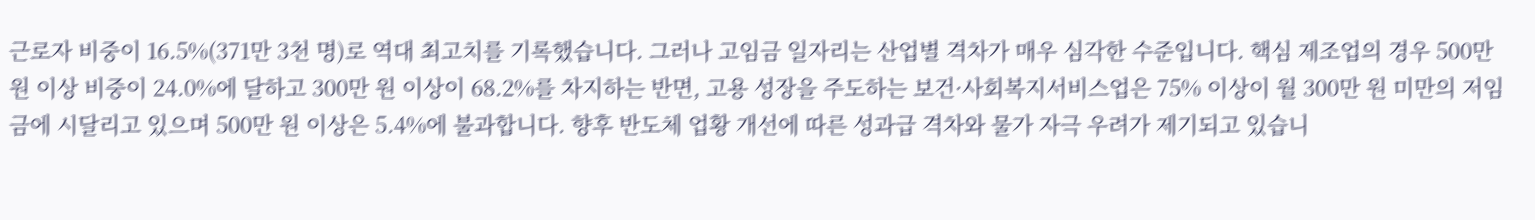근로자 비중이 16.5%(371만 3천 명)로 역대 최고치를 기록했습니다. 그러나 고임금 일자리는 산업별 격차가 매우 심각한 수준입니다. 핵심 제조업의 경우 500만 원 이상 비중이 24.0%에 달하고 300만 원 이상이 68.2%를 차지하는 반면, 고용 성장을 주도하는 보건·사회복지서비스업은 75% 이상이 월 300만 원 미만의 저임금에 시달리고 있으며 500만 원 이상은 5.4%에 불과합니다. 향후 반도체 업황 개선에 따른 성과급 격차와 물가 자극 우려가 제기되고 있습니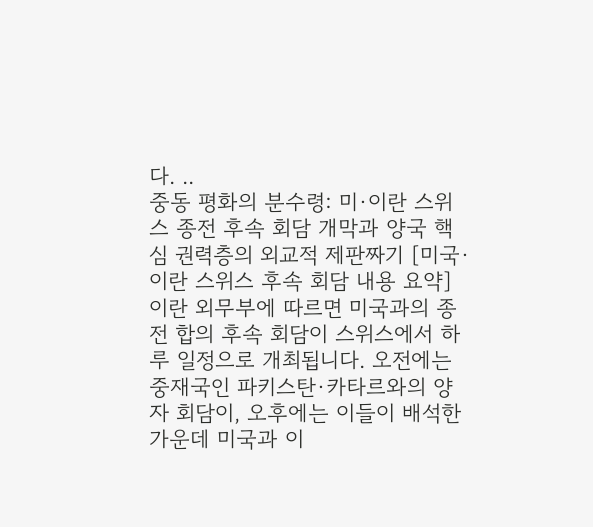다. ..
중동 평화의 분수령: 미·이란 스위스 종전 후속 회담 개막과 양국 핵심 권력층의 외교적 제판짜기 [미국·이란 스위스 후속 회담 내용 요약] 이란 외무부에 따르면 미국과의 종전 합의 후속 회담이 스위스에서 하루 일정으로 개최됩니다. 오전에는 중재국인 파키스탄·카타르와의 양자 회담이, 오후에는 이들이 배석한 가운데 미국과 이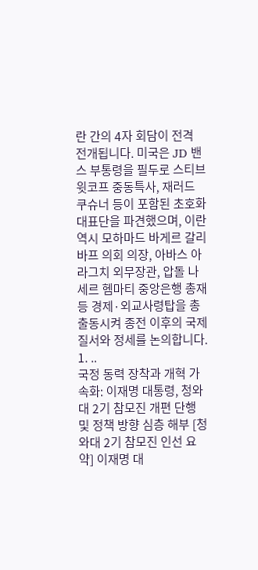란 간의 4자 회담이 전격 전개됩니다. 미국은 JD 밴스 부통령을 필두로 스티브 윗코프 중동특사, 재러드 쿠슈너 등이 포함된 초호화 대표단을 파견했으며, 이란 역시 모하마드 바게르 갈리바프 의회 의장, 아바스 아라그치 외무장관, 압돌 나세르 헴마티 중앙은행 총재 등 경제·외교사령탑을 총출동시켜 종전 이후의 국제 질서와 정세를 논의합니다. 1. ..
국정 동력 장착과 개혁 가속화: 이재명 대통령, 청와대 2기 참모진 개편 단행 및 정책 방향 심층 해부 [청와대 2기 참모진 인선 요약] 이재명 대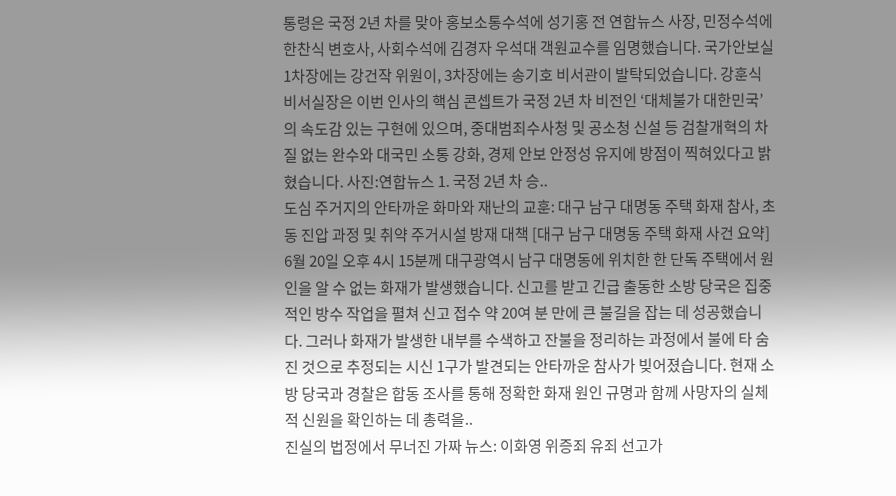통령은 국정 2년 차를 맞아 홍보소통수석에 성기홍 전 연합뉴스 사장, 민정수석에 한찬식 변호사, 사회수석에 김경자 우석대 객원교수를 임명했습니다. 국가안보실 1차장에는 강건작 위원이, 3차장에는 송기호 비서관이 발탁되었습니다. 강훈식 비서실장은 이번 인사의 핵심 콘셉트가 국정 2년 차 비전인 ‘대체불가 대한민국’의 속도감 있는 구현에 있으며, 중대범죄수사청 및 공소청 신설 등 검찰개혁의 차질 없는 완수와 대국민 소통 강화, 경제 안보 안정성 유지에 방점이 찍혀있다고 밝혔습니다. 사진:연합뉴스 1. 국정 2년 차 승..
도심 주거지의 안타까운 화마와 재난의 교훈: 대구 남구 대명동 주택 화재 참사, 초동 진압 과정 및 취약 주거시설 방재 대책 [대구 남구 대명동 주택 화재 사건 요약] 6월 20일 오후 4시 15분께 대구광역시 남구 대명동에 위치한 한 단독 주택에서 원인을 알 수 없는 화재가 발생했습니다. 신고를 받고 긴급 출동한 소방 당국은 집중적인 방수 작업을 펼쳐 신고 접수 약 20여 분 만에 큰 불길을 잡는 데 성공했습니다. 그러나 화재가 발생한 내부를 수색하고 잔불을 정리하는 과정에서 불에 타 숨진 것으로 추정되는 시신 1구가 발견되는 안타까운 참사가 빚어졌습니다. 현재 소방 당국과 경찰은 합동 조사를 통해 정확한 화재 원인 규명과 함께 사망자의 실체적 신원을 확인하는 데 총력을..
진실의 법정에서 무너진 가짜 뉴스: 이화영 위증죄 유죄 선고가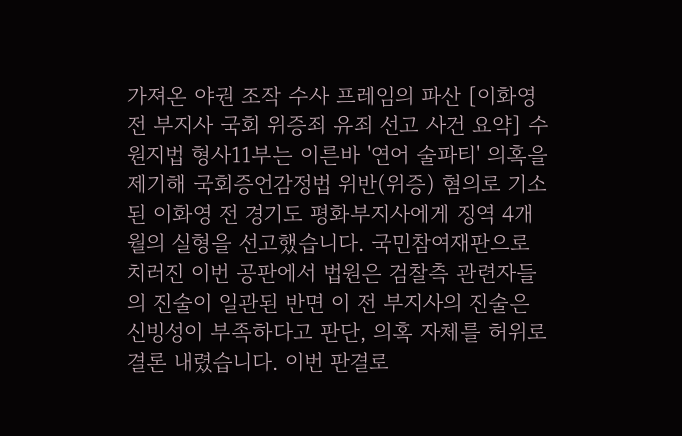가져온 야권 조작 수사 프레임의 파산 [이화영 전 부지사 국회 위증죄 유죄 선고 사건 요약] 수원지법 형사11부는 이른바 '연어 술파티' 의혹을 제기해 국회증언감정법 위반(위증) 혐의로 기소된 이화영 전 경기도 평화부지사에게 징역 4개월의 실형을 선고했습니다. 국민참여재판으로 치러진 이번 공판에서 법원은 검찰측 관련자들의 진술이 일관된 반면 이 전 부지사의 진술은 신빙성이 부족하다고 판단, 의혹 자체를 허위로 결론 내렸습니다. 이번 판결로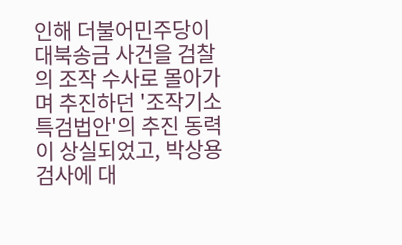인해 더불어민주당이 대북송금 사건을 검찰의 조작 수사로 몰아가며 추진하던 '조작기소 특검법안'의 추진 동력이 상실되었고, 박상용 검사에 대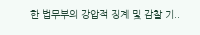한 법무부의 강압적 징계 및 감찰 기..